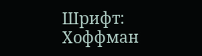Шрифт:
Хоффман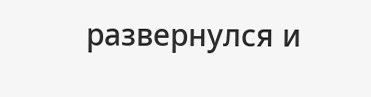развернулся и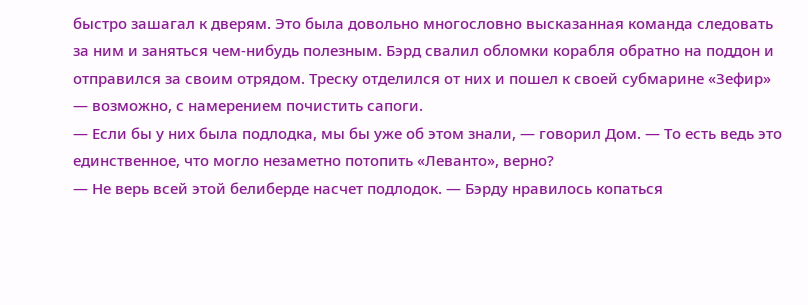быстро зашагал к дверям. Это была довольно многословно высказанная команда следовать за ним и заняться чем-нибудь полезным. Бэрд свалил обломки корабля обратно на поддон и отправился за своим отрядом. Треску отделился от них и пошел к своей субмарине «Зефир» — возможно, с намерением почистить сапоги.
— Если бы у них была подлодка, мы бы уже об этом знали, — говорил Дом. — То есть ведь это единственное, что могло незаметно потопить «Леванто», верно?
— Не верь всей этой белиберде насчет подлодок. — Бэрду нравилось копаться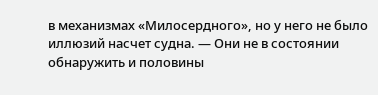в механизмах «Милосердного», но у него не было иллюзий насчет судна. — Они не в состоянии обнаружить и половины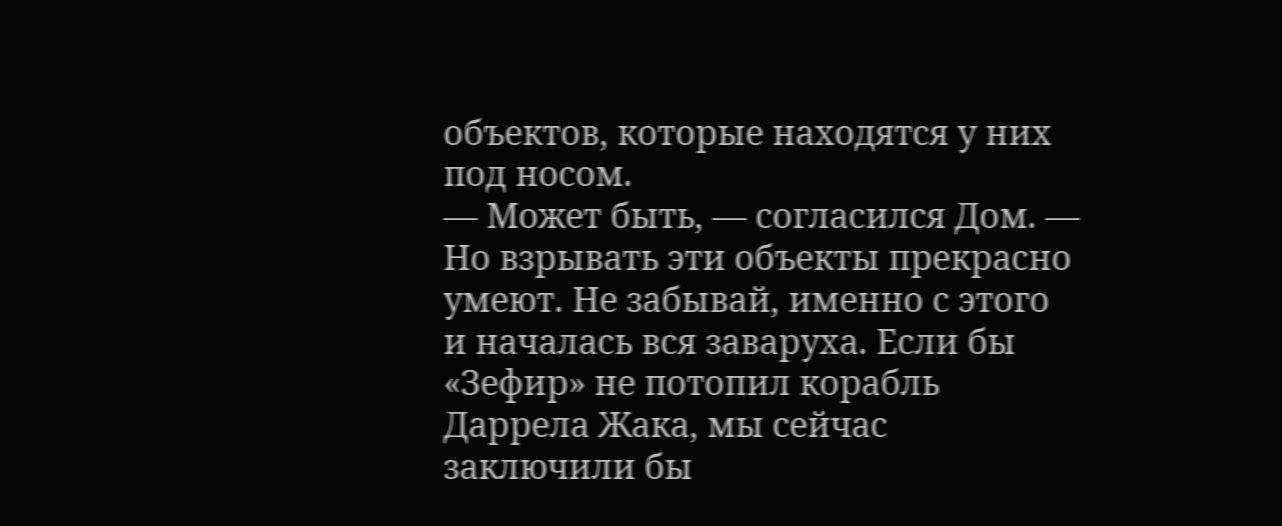объектов, которые находятся у них под носом.
— Может быть, — согласился Дом. — Но взрывать эти объекты прекрасно умеют. Не забывай, именно с этого и началась вся заваруха. Если бы «Зефир» не потопил корабль Даррела Жака, мы сейчас заключили бы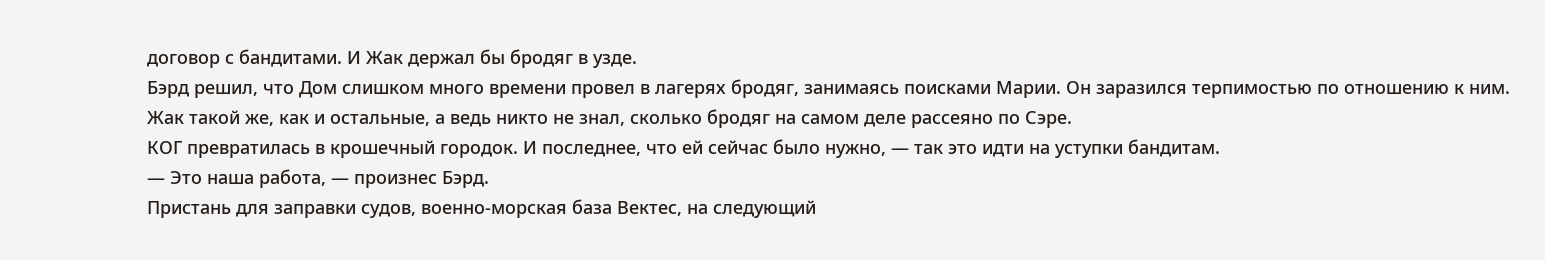договор с бандитами. И Жак держал бы бродяг в узде.
Бэрд решил, что Дом слишком много времени провел в лагерях бродяг, занимаясь поисками Марии. Он заразился терпимостью по отношению к ним. Жак такой же, как и остальные, а ведь никто не знал, сколько бродяг на самом деле рассеяно по Сэре.
КОГ превратилась в крошечный городок. И последнее, что ей сейчас было нужно, — так это идти на уступки бандитам.
— Это наша работа, — произнес Бэрд.
Пристань для заправки судов, военно-морская база Вектес, на следующий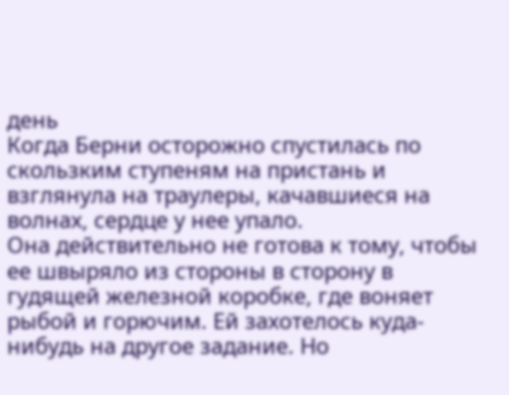день
Когда Берни осторожно спустилась по скользким ступеням на пристань и взглянула на траулеры, качавшиеся на волнах, сердце у нее упало.
Она действительно не готова к тому, чтобы ее швыряло из стороны в сторону в гудящей железной коробке, где воняет рыбой и горючим. Ей захотелось куда-нибудь на другое задание. Но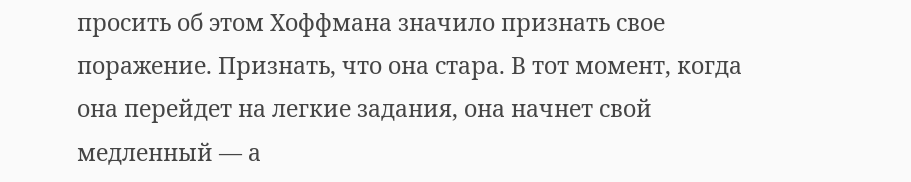просить об этом Хоффмана значило признать свое поражение. Признать, что она стара. В тот момент, когда она перейдет на легкие задания, она начнет свой медленный — а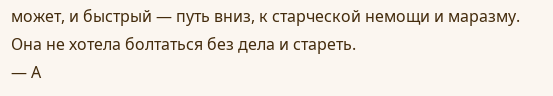может, и быстрый — путь вниз, к старческой немощи и маразму. Она не хотела болтаться без дела и стареть.
— А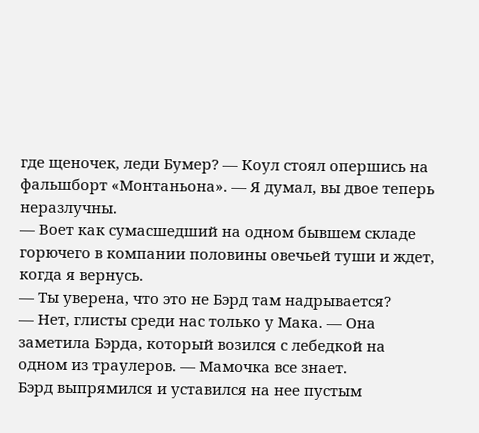где щеночек, леди Бумер? — Коул стоял опершись на фальшборт «Монтаньона». — Я думал, вы двое теперь неразлучны.
— Воет как сумасшедший на одном бывшем складе горючего в компании половины овечьей туши и ждет, когда я вернусь.
— Ты уверена, что это не Бэрд там надрывается?
— Нет, глисты среди нас только у Мака. — Она заметила Бэрда, который возился с лебедкой на одном из траулеров. — Мамочка все знает.
Бэрд выпрямился и уставился на нее пустым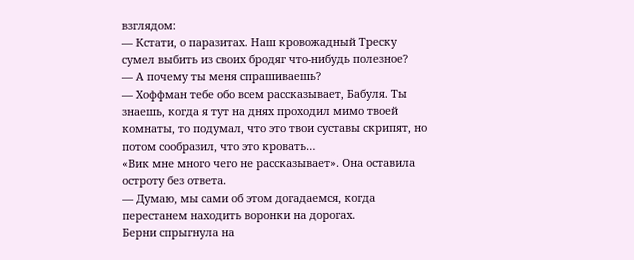взглядом:
— Кстати, о паразитах. Наш кровожадный Треску сумел выбить из своих бродяг что-нибудь полезное?
— А почему ты меня спрашиваешь?
— Хоффман тебе обо всем рассказывает, Бабуля. Ты знаешь, когда я тут на днях проходил мимо твоей комнаты, то подумал, что это твои суставы скрипят, но потом сообразил, что это кровать…
«Вик мне много чего не рассказывает». Она оставила остроту без ответа.
— Думаю, мы сами об этом догадаемся, когда перестанем находить воронки на дорогах.
Берни спрыгнула на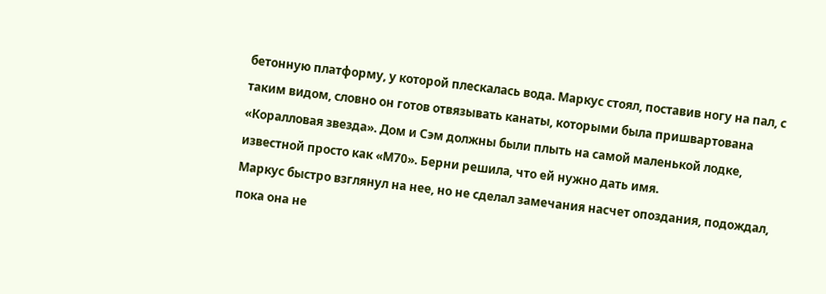бетонную платформу, у которой плескалась вода. Маркус стоял, поставив ногу на пал, с таким видом, словно он готов отвязывать канаты, которыми была пришвартована «Коралловая звезда». Дом и Сэм должны были плыть на самой маленькой лодке, известной просто как «М70». Берни решила, что ей нужно дать имя.
Маркус быстро взглянул на нее, но не сделал замечания насчет опоздания, подождал, пока она не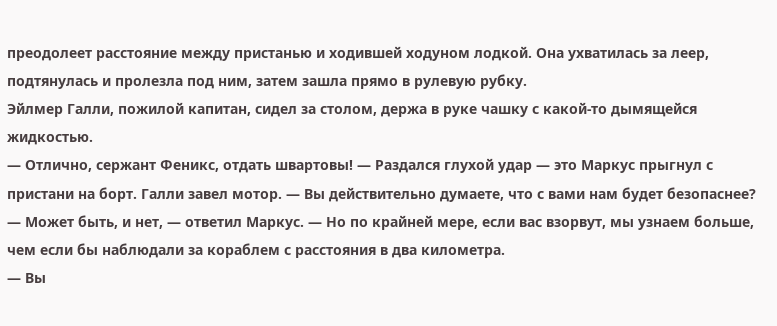преодолеет расстояние между пристанью и ходившей ходуном лодкой. Она ухватилась за леер, подтянулась и пролезла под ним, затем зашла прямо в рулевую рубку.
Эйлмер Галли, пожилой капитан, сидел за столом, держа в руке чашку с какой-то дымящейся жидкостью.
— Отлично, сержант Феникс, отдать швартовы! — Раздался глухой удар — это Маркус прыгнул с пристани на борт. Галли завел мотор. — Вы действительно думаете, что с вами нам будет безопаснее?
— Может быть, и нет, — ответил Маркус. — Но по крайней мере, если вас взорвут, мы узнаем больше, чем если бы наблюдали за кораблем с расстояния в два километра.
— Вы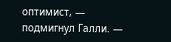оптимист, — подмигнул Галли. —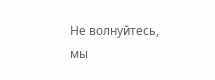Не волнуйтесь, мы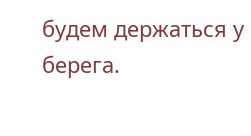будем держаться у берега.